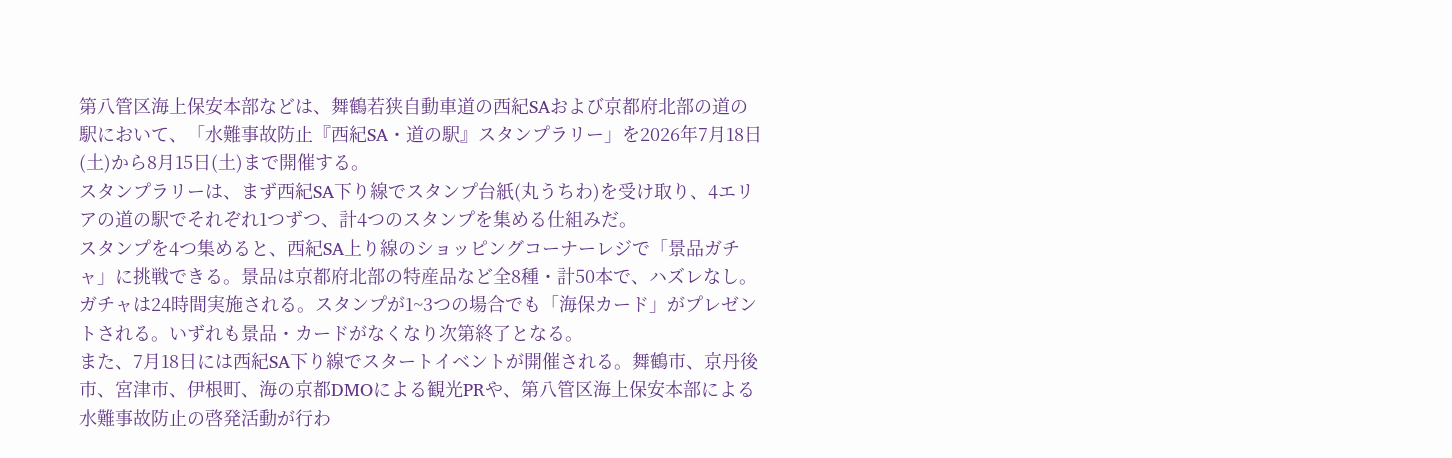第八管区海上保安本部などは、舞鶴若狭自動車道の西紀SAおよび京都府北部の道の駅において、「水難事故防止『西紀SA・道の駅』スタンプラリー」を2026年7月18日(土)から8月15日(土)まで開催する。
スタンプラリーは、まず西紀SA下り線でスタンプ台紙(丸うちわ)を受け取り、4エリアの道の駅でそれぞれ1つずつ、計4つのスタンプを集める仕組みだ。
スタンプを4つ集めると、西紀SA上り線のショッピングコーナーレジで「景品ガチャ」に挑戦できる。景品は京都府北部の特産品など全8種・計50本で、ハズレなし。ガチャは24時間実施される。スタンプが1~3つの場合でも「海保カード」がプレゼントされる。いずれも景品・カードがなくなり次第終了となる。
また、7月18日には西紀SA下り線でスタートイベントが開催される。舞鶴市、京丹後市、宮津市、伊根町、海の京都DMOによる観光PRや、第八管区海上保安本部による水難事故防止の啓発活動が行わ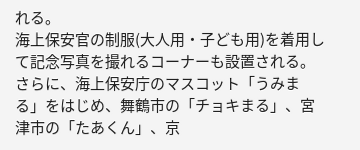れる。
海上保安官の制服(大人用・子ども用)を着用して記念写真を撮れるコーナーも設置される。さらに、海上保安庁のマスコット「うみまる」をはじめ、舞鶴市の「チョキまる」、宮津市の「たあくん」、京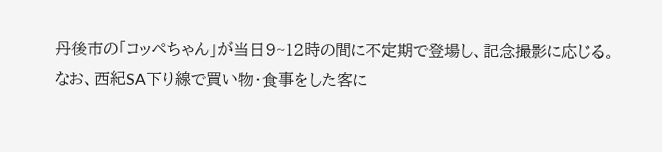丹後市の「コッペちゃん」が当日9~12時の間に不定期で登場し、記念撮影に応じる。
なお、西紀SA下り線で買い物・食事をした客に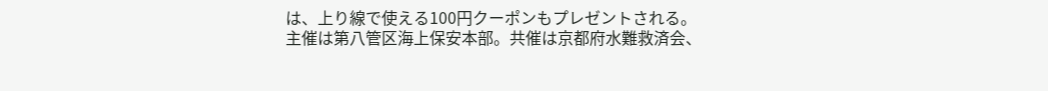は、上り線で使える100円クーポンもプレゼントされる。
主催は第八管区海上保安本部。共催は京都府水難救済会、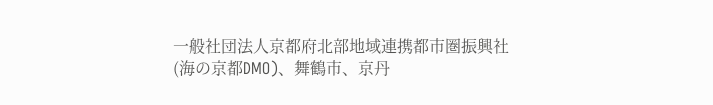一般社団法人京都府北部地域連携都市圏振興社(海の京都DMO)、舞鶴市、京丹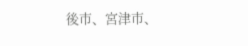後市、宮津市、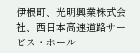伊根町、光明興業株式会社、西日本高速道路サービス・ホール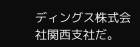ディングス株式会社関西支社だ。